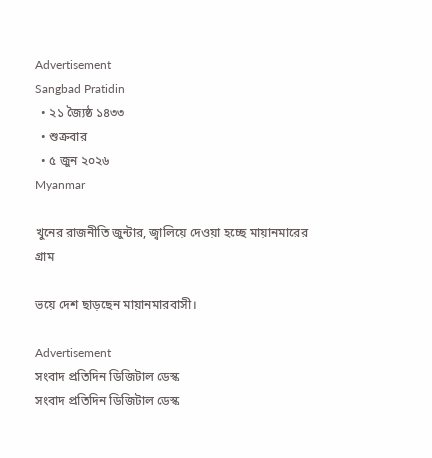Advertisement
Sangbad Pratidin
  • ২১ জ্যৈষ্ঠ ১৪৩৩
  • শুক্রবার
  • ৫ জুন ২০২৬
Myanmar

খুনের রাজনীতি জুন্টার, জ্বালিয়ে দেওয়া হচ্ছে মায়ানমারের গ্রাম

ভয়ে দেশ ছাড়ছেন মায়ানমারবাসী।

Advertisement
সংবাদ প্রতিদিন ডিজিটাল ডেস্ক
সংবাদ প্রতিদিন ডিজিটাল ডেস্ক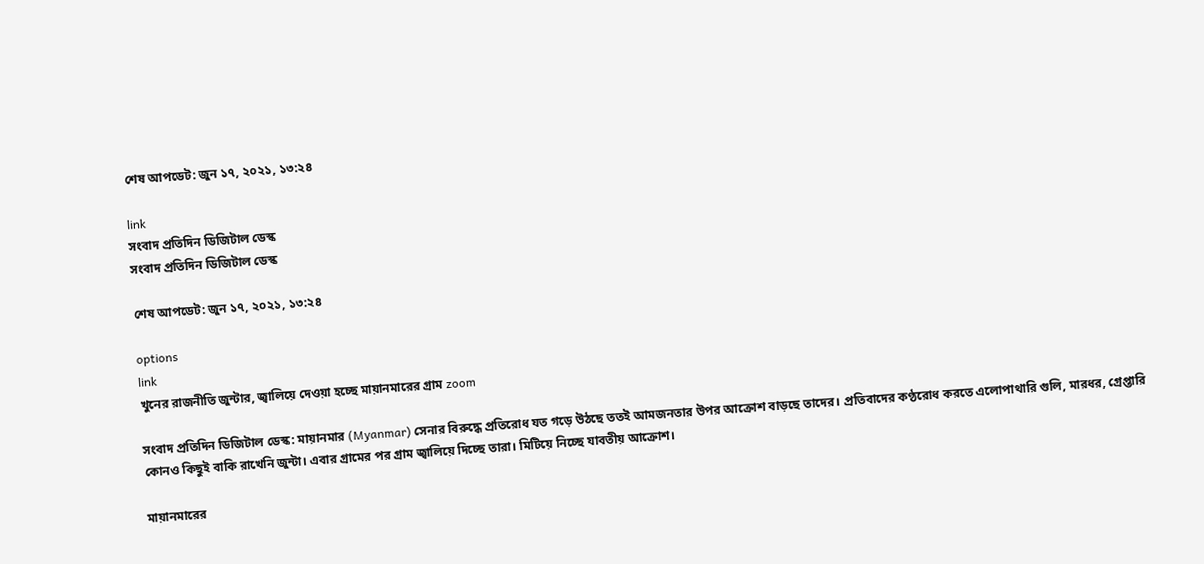শেষ আপডেট: জুন ১৭, ২০২১, ১৩:২৪

link
সংবাদ প্রতিদিন ডিজিটাল ডেস্ক
সংবাদ প্রতিদিন ডিজিটাল ডেস্ক

শেষ আপডেট: জুন ১৭, ২০২১, ১৩:২৪

options
link
খুনের রাজনীতি জুন্টার, জ্বালিয়ে দেওয়া হচ্ছে মায়ানমারের গ্রাম zoom

সংবাদ প্রতিদিন ডিজিটাল ডেস্ক: মায়ানমার (Myanmar) সেনার বিরুদ্ধে প্রতিরোধ যত গড়ে উঠছে ততই আমজনতার উপর আক্রোশ বাড়ছে তাদের। প্রতিবাদের কণ্ঠরোধ করতে এলোপাথারি গুলি, মারধর, গ্রেপ্তারি কোনও কিছুই বাকি রাখেনি জুন্টা। এবার গ্রামের পর গ্রাম জ্বালিয়ে দিচ্ছে তারা। মিটিয়ে নিচ্ছে যাবতীয় আক্রোশ।

মায়ানমারের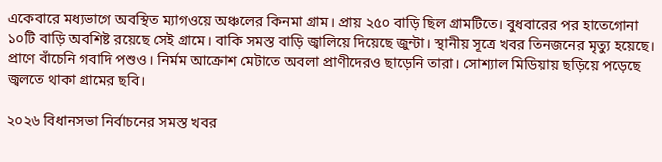একেবারে মধ্যভাগে অবস্থিত ম্যাগওয়ে অঞ্চলের কিনমা গ্রাম। প্রায় ২৫০ বাড়ি ছিল গ্রামটিতে। বুধবারের পর হাতেগোনা ১০টি বাড়ি অবশিষ্ট রয়েছে সেই গ্রামে। বাকি সমস্ত বাড়ি জ্বালিয়ে দিয়েছে জুন্টা। স্থানীয় সূত্রে খবর তিনজনের মৃত্যু হয়েছে। প্রাণে বাঁচেনি গবাদি পশুও। নির্মম আক্রোশ মেটাতে অবলা প্রাণীদেরও ছাড়েনি তারা। সোশ্যাল মিডিয়ায় ছড়িয়ে পড়েছে জ্বলতে থাকা গ্রামের ছবি।

২০২৬ বিধানসভা নির্বাচনের সমস্ত খবর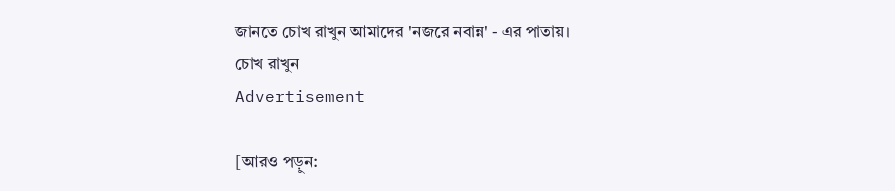জানতে চোখ রাখুন আমাদের 'নজরে নবান্ন' - এর পাতায়।
চোখ রাখুন
Advertisement

[আরও পড়ুন: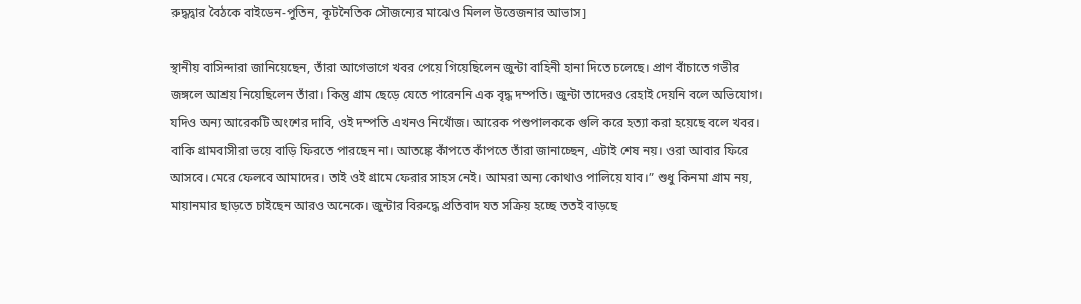রুদ্ধদ্বার বৈঠকে বাইডেন-পুতিন, কূটনৈতিক সৌজন্যের মাঝেও মিলল উত্তেজনার আভাস]

স্থানীয় বাসিন্দারা জানিয়েছেন, তাঁরা আগেভাগে খবর পেয়ে গিয়েছিলেন জুন্টা বাহিনী হানা দিতে চলেছে। প্রাণ বাঁচাতে গভীর জঙ্গলে আশ্রয় নিয়েছিলেন তাঁরা। কিন্তু গ্রাম ছেড়ে যেতে পারেননি এক বৃদ্ধ দম্পতি। জুন্টা তাদেরও রেহাই দেয়নি বলে অভিযোগ। যদিও অন্য আরেকটি অংশের দাবি, ওই দম্পতি এখনও নিখোঁজ। আরেক পশুপালককে গুলি করে হত্যা করা হয়েছে বলে খবর। বাকি গ্রামবাসীরা ভয়ে বাড়ি ফিরতে পারছেন না। আতঙ্কে কাঁপতে কাঁপতে তাঁরা জানাচ্ছেন, এটাই শেষ নয়। ওরা আবার ফিরে আসবে। মেরে ফেলবে আমাদের। তাই ওই গ্রামে ফেরার সাহস নেই। আমরা অন্য কোথাও পালিয়ে যাব।” শুধু কিনমা গ্রাম নয়, মায়ানমার ছাড়তে চাইছেন আরও অনেকে। জুন্টার বিরুদ্ধে প্রতিবাদ যত সক্রিয় হচ্ছে ততই বাড়ছে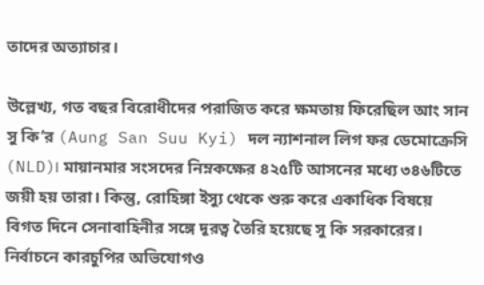তাদের অত্যাচার।

উল্লেখ্য, গত বছর বিরোধীদের পরাজিত করে ক্ষমতায় ফিরেছিল আং সান সু কি’র (Aung San Suu Kyi) দল ন্যাশনাল লিগ ফর ডেমোক্রেসি (NLD)। মায়ানমার সংসদের নিম্নকক্ষের ৪২৫টি আসনের মধ্যে ৩৪৬টিতে জয়ী হয় তারা। কিন্তু, রোহিঙ্গা ইস্যু থেকে শুরু করে একাধিক বিষয়ে বিগত দিনে সেনাবাহিনীর সঙ্গে দূরত্ব তৈরি হয়েছে সু কি সরকারের। নির্বাচনে কারচুপির অভিযোগও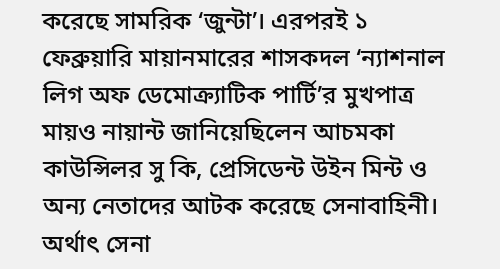করেছে সামরিক ‘জুন্টা’। এরপরই ১ ফেব্রুয়ারি মায়ানমারের শাসকদল ‘ন্যাশনাল লিগ অফ ডেমোক্র্যাটিক পার্টি’র মুখপাত্র মায়ও নায়ান্ট জানিয়েছিলেন আচমকা কাউন্সিলর সু কি, প্রেসিডেন্ট উইন মিন্ট ও অন্য নেতাদের আটক করেছে সেনাবাহিনী। অর্থাৎ সেনা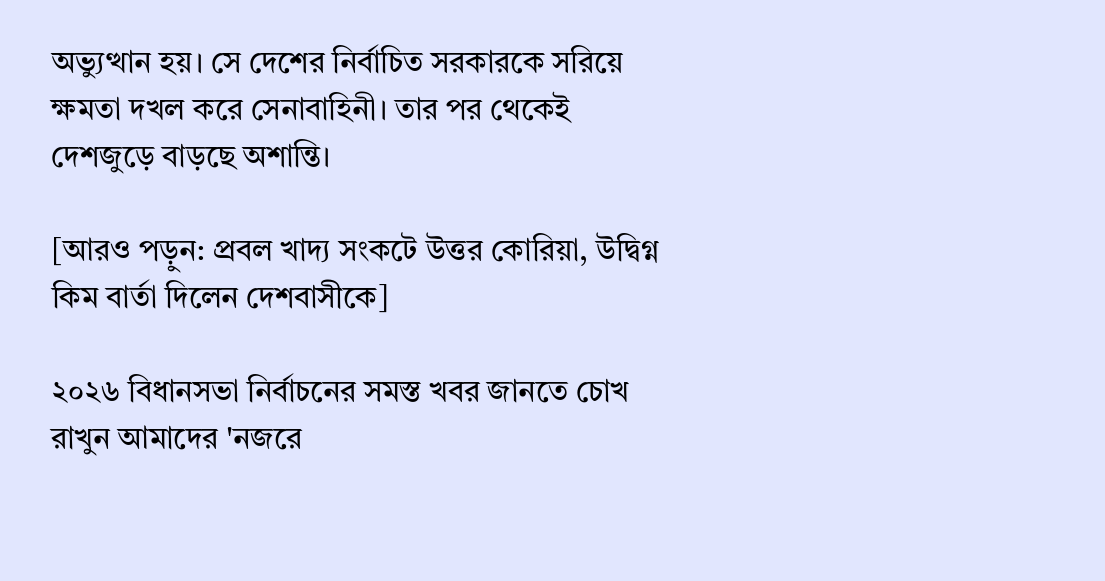অভ্যুত্থান হয়। সে দেশের নির্বাচিত সরকারকে সরিয়ে ক্ষমতা দখল করে সেনাবাহিনী। তার পর থেকেই দেশজুড়ে বাড়ছে অশান্তি।

[আরও পড়ুন: প্রবল খাদ্য সংকটে উত্তর কোরিয়া, উদ্বিগ্ন কিম বার্তা দিলেন দেশবাসীকে]

২০২৬ বিধানসভা নির্বাচনের সমস্ত খবর জানতে চোখ রাখুন আমাদের 'নজরে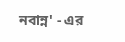নবান্ন' - এর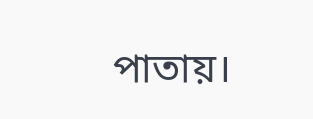পাতায়।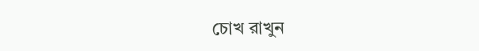চোখ রাখুন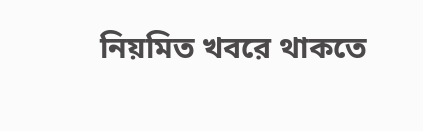নিয়মিত খবরে থাকতে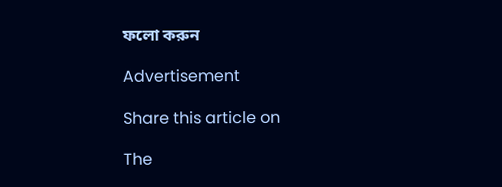ফলো করুন

Advertisement

Share this article on

The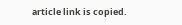article link is copied.